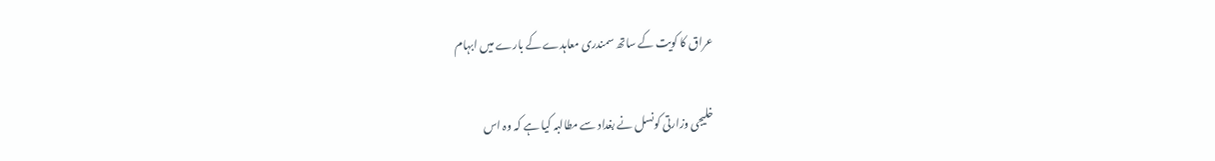عراق کا کویت کے ساتھ سمندری معاہدے کے بارے میں ابہام

خلیجی وزارتی کونسل نے بغداد سے مطالبہ کیا ہے کہ وہ اس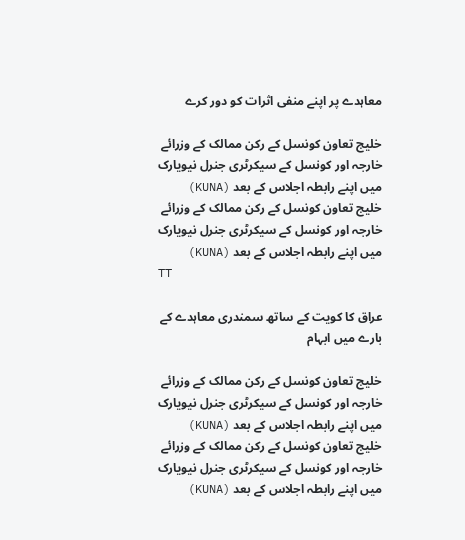معاہدے پر اپنے منفی اثرات کو دور کرے

خلیج تعاون کونسل کے رکن ممالک کے وزرائے خارجہ اور کونسل کے سیکرٹری جنرل نیویارک میں اپنے رابطہ اجلاس کے بعد (KUNA)
خلیج تعاون کونسل کے رکن ممالک کے وزرائے خارجہ اور کونسل کے سیکرٹری جنرل نیویارک میں اپنے رابطہ اجلاس کے بعد (KUNA)
TT

عراق کا کویت کے ساتھ سمندری معاہدے کے بارے میں ابہام

خلیج تعاون کونسل کے رکن ممالک کے وزرائے خارجہ اور کونسل کے سیکرٹری جنرل نیویارک میں اپنے رابطہ اجلاس کے بعد (KUNA)
خلیج تعاون کونسل کے رکن ممالک کے وزرائے خارجہ اور کونسل کے سیکرٹری جنرل نیویارک میں اپنے رابطہ اجلاس کے بعد (KUNA)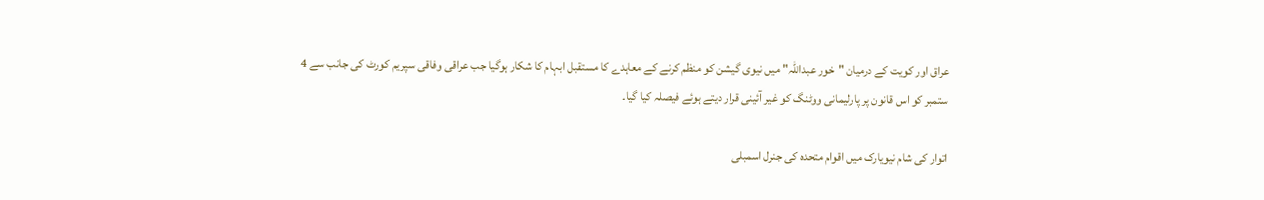عراق اور کویت کے درمیان "خور عبداللہ" میں نیوی گیشن کو منظم کرنے کے معاہدے کا مستقبل ابہام کا شکار ہوگیا جب عراقی وفاقی سپریم کورٹ کی جانب سے 4 ستمبر کو اس قانون پر پارلیمانی ووٹنگ کو غیر آئینی قرار دیتے ہوئے فیصلہ کیا گیا۔

اتوار کی شام نیویارک میں اقوام متحدہ کی جنرل اسمبلی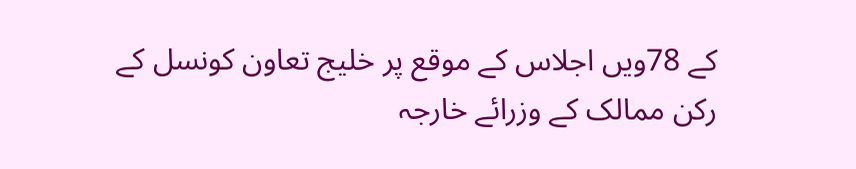کے 78ویں اجلاس کے موقع پر خلیج تعاون کونسل کے رکن ممالک کے وزرائے خارجہ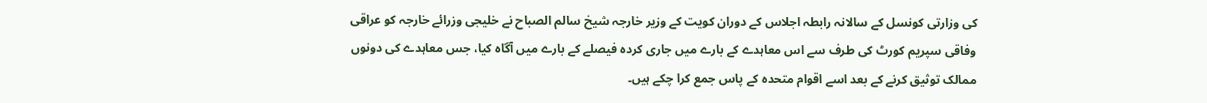کی وزارتی کونسل کے سالانہ رابطہ اجلاس کے دوران کویت کے وزیر خارجہ شیخ سالم الصباح نے خلیجی وزرائے خارجہ کو عراقی وفاقی سپریم کورٹ کی طرف سے اس معاہدے کے بارے میں جاری کردہ فیصلے کے بارے میں آگاہ کیا، جس معاہدے کی دونوں ممالک توثیق کرنے کے بعد اسے اقوام متحدہ کے پاس جمع کرا چکے ہیں۔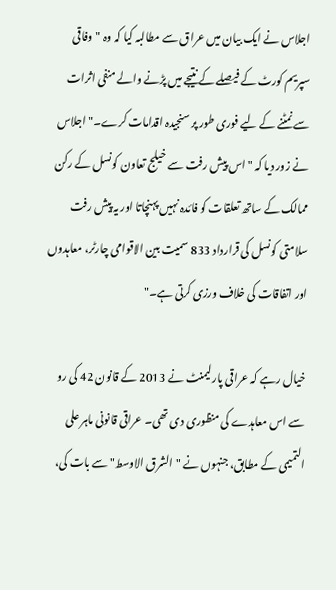اجلاس نے ایک بیان میں عراق سے مطالبہ کیا کہ وہ "وفاقی سپریم کورٹ کے فیصلے کے نتیجے میں پڑنے والے منفی اثرات سے نمٹنے کے لیے فوری طور پر سنجیدہ اقدامات کرے۔" اجلاس نے زور دیا کہ "اس پیش رفت سے خیلج تعاون کونسل کے رکن ممالک کے ساتھ تعلقات کو فائدہ نہیں پہنچاتا اور یہ پیش رفت سلامتی کونسل کی قرارداد 833 سمیت بین الاقوامی چارٹر، معاہدوں اور اتفاقات کی خلاف ورزی کرتی ہے۔"

خیال رہے کہ عراقی پارلیمنٹ نے 2013 کے قانون 42 کی رو سے اس معاہدے کی منظوری دی تھی۔ عراقی قانونی ماہر علی التمیمی کے مطابق، جنہوں نے "الشرق الاوسط" سے بات کی،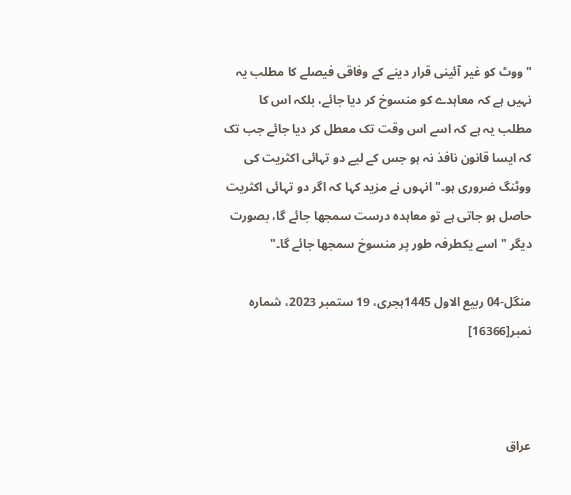"ووٹ کو غیر آئینی قرار دینے کے وفاقی فیصلے کا مطلب یہ نہیں ہے کہ معاہدے کو منسوخ کر دیا جائے، بلکہ اس کا مطلب یہ ہے کہ اسے اس وقت تک معطل کر دیا جائے جب تک کہ ایسا قانون نافذ نہ ہو جس کے لیے دو تہائی اکثریت کی ووٹنگ ضروری ہو۔" انہوں نے مزید کہا کہ اگر دو تہائی اکثریت حاصل ہو جاتی ہے تو معاہدہ درست سمجھا جائے گا، بصورت دیگر "اسے یکطرفہ طور پر منسوخ سمجھا جائے گا۔"

منگل-04 ربیع الاول 1445ہجری، 19 ستمبر 2023، شمارہ نمبر[16366]



عراق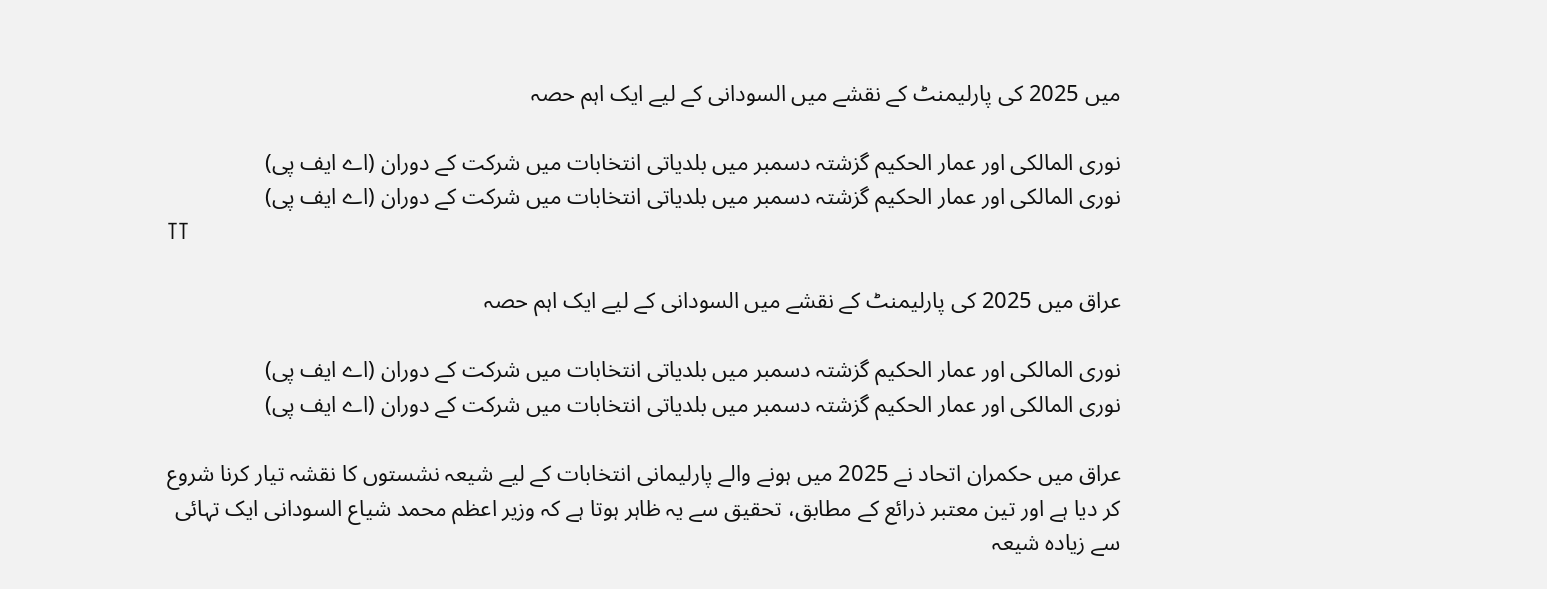میں 2025 کی پارلیمنٹ کے نقشے میں السودانی کے لیے ایک اہم حصہ

نوری المالکی اور عمار الحکیم گزشتہ دسمبر میں بلدیاتی انتخابات میں شرکت کے دوران (اے ایف پی)
نوری المالکی اور عمار الحکیم گزشتہ دسمبر میں بلدیاتی انتخابات میں شرکت کے دوران (اے ایف پی)
TT

عراق میں 2025 کی پارلیمنٹ کے نقشے میں السودانی کے لیے ایک اہم حصہ

نوری المالکی اور عمار الحکیم گزشتہ دسمبر میں بلدیاتی انتخابات میں شرکت کے دوران (اے ایف پی)
نوری المالکی اور عمار الحکیم گزشتہ دسمبر میں بلدیاتی انتخابات میں شرکت کے دوران (اے ایف پی)

عراق میں حکمران اتحاد نے 2025 میں ہونے والے پارلیمانی انتخابات کے لیے شیعہ نشستوں کا نقشہ تیار کرنا شروع کر دیا ہے اور تین معتبر ذرائع کے مطابق، تحقیق سے یہ ظاہر ہوتا ہے کہ وزیر اعظم محمد شیاع السودانی ایک تہائی سے زیادہ شیعہ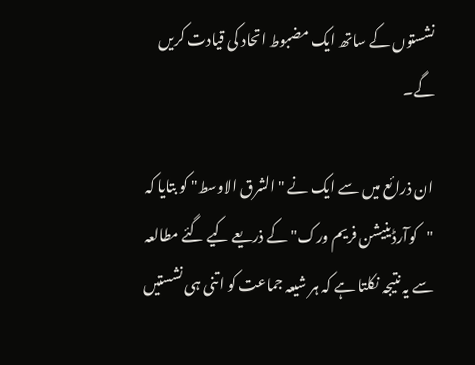نشستوں کے ساتھ ایک مضبوط اتحاد کی قیادت کریں گے۔

ان ذرائع میں سے ایک نے "الشرق الاوسط" کو بتایا کہ "کوآرڈینیشن فریم ورک" کے ذریعے کیے گئے مطالعہ سے یہ نتیجہ نکلتا ہے کہ ہر شیعہ جماعت کو اتنی ہی نشستیں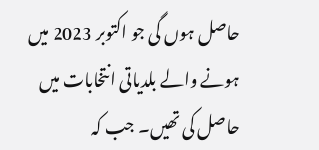حاصل ہوں گی جو اکتوبر 2023 میں ہونے والے بلدیاتی انتخابات میں حاصل کی تھیں۔ جب کہ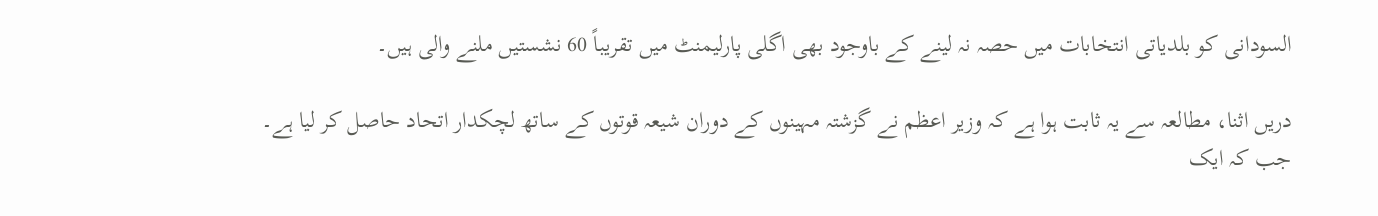السودانی کو بلدیاتی انتخابات میں حصہ نہ لینے کے باوجود بھی اگلی پارلیمنٹ میں تقریباً 60 نشستیں ملنے والی ہیں۔

دریں اثنا، مطالعہ سے یہ ثابت ہوا ہے کہ وزیر اعظم نے گزشتہ مہینوں کے دوران شیعہ قوتوں کے ساتھ لچکدار اتحاد حاصل کر لیا ہے۔ جب کہ ایک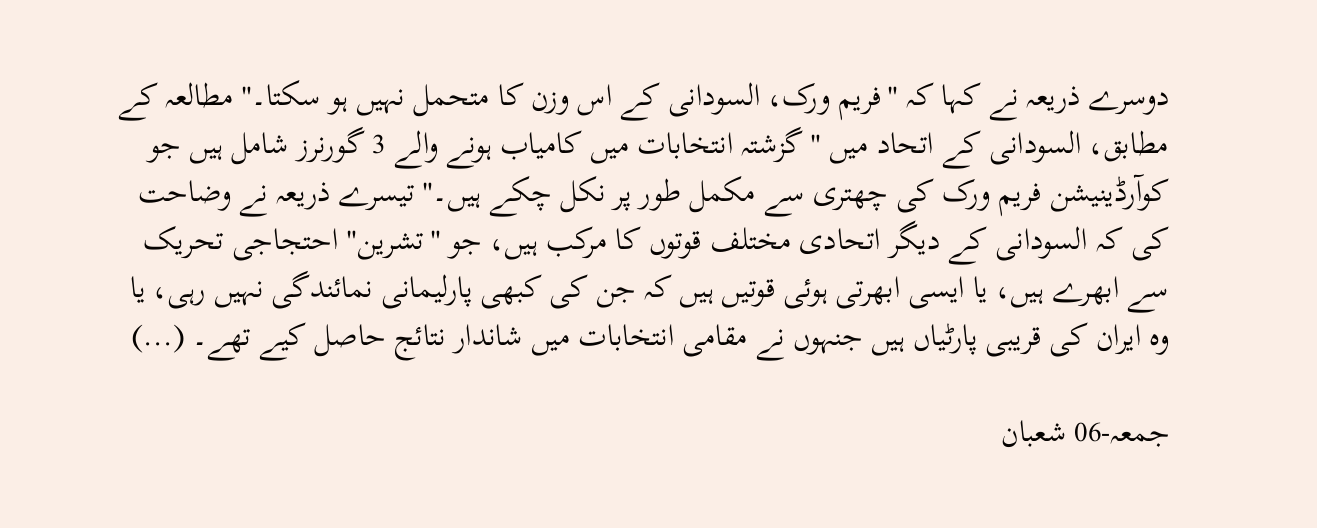دوسرے ذریعہ نے کہا کہ "فریم ورک، السودانی کے اس وزن کا متحمل نہیں ہو سکتا۔" مطالعہ کے مطابق، السودانی کے اتحاد میں "گزشتہ انتخابات میں کامیاب ہونے والے 3 گورنرز شامل ہیں جو کوآرڈینیشن فریم ورک کی چھتری سے مکمل طور پر نکل چکے ہیں۔" تیسرے ذریعہ نے وضاحت کی کہ السودانی کے دیگر اتحادی مختلف قوتوں کا مرکب ہیں، جو "تشرین" احتجاجی تحریک سے ابھرے ہیں، یا ایسی ابھرتی ہوئی قوتیں ہیں کہ جن کی کبھی پارلیمانی نمائندگی نہیں رہی، یا وہ ایران کی قریبی پارٹیاں ہیں جنہوں نے مقامی انتخابات میں شاندار نتائج حاصل کیے تھے۔ (...)

جمعہ-06 شعبان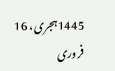1445ہجری، 16 فروری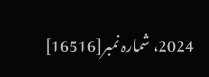2024، شمارہ نمبر[16516]